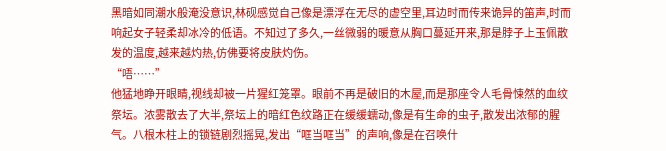黑暗如同潮水般淹没意识,林砚感觉自己像是漂浮在无尽的虚空里,耳边时而传来诡异的笛声,时而响起女子轻柔却冰冷的低语。不知过了多久,一丝微弱的暖意从胸口蔓延开来,那是脖子上玉佩散发的温度,越来越灼热,仿佛要将皮肤灼伤。
“唔……”
他猛地睁开眼睛,视线却被一片猩红笼罩。眼前不再是破旧的木屋,而是那座令人毛骨悚然的血纹祭坛。浓雾散去了大半,祭坛上的暗红色纹路正在缓缓蠕动,像是有生命的虫子,散发出浓郁的腥气。八根木柱上的锁链剧烈摇晃,发出“哐当哐当”的声响,像是在召唤什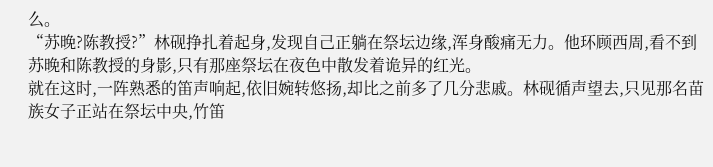么。
“苏晚?陈教授?”林砚挣扎着起身,发现自己正躺在祭坛边缘,浑身酸痛无力。他环顾西周,看不到苏晚和陈教授的身影,只有那座祭坛在夜色中散发着诡异的红光。
就在这时,一阵熟悉的笛声响起,依旧婉转悠扬,却比之前多了几分悲戚。林砚循声望去,只见那名苗族女子正站在祭坛中央,竹笛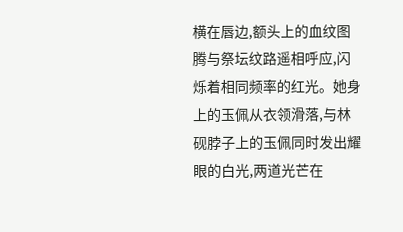横在唇边,额头上的血纹图腾与祭坛纹路遥相呼应,闪烁着相同频率的红光。她身上的玉佩从衣领滑落,与林砚脖子上的玉佩同时发出耀眼的白光,两道光芒在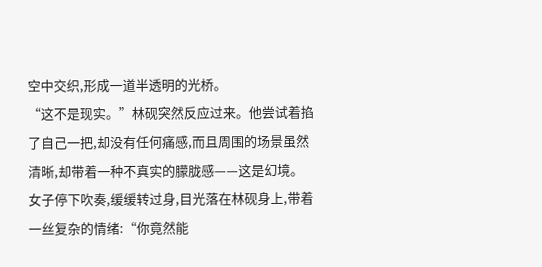空中交织,形成一道半透明的光桥。
“这不是现实。”林砚突然反应过来。他尝试着掐了自己一把,却没有任何痛感,而且周围的场景虽然清晰,却带着一种不真实的朦胧感——这是幻境。
女子停下吹奏,缓缓转过身,目光落在林砚身上,带着一丝复杂的情绪:“你竟然能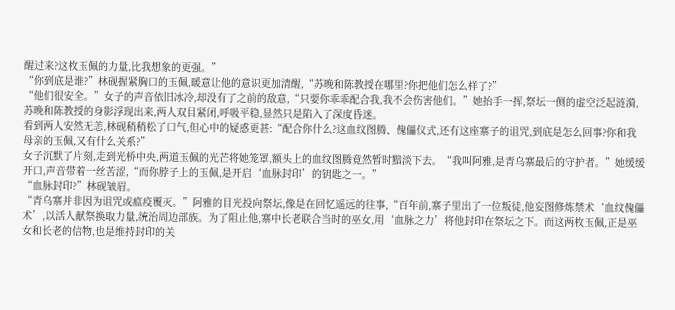醒过来?这枚玉佩的力量,比我想象的更强。”
“你到底是谁?”林砚握紧胸口的玉佩,暖意让他的意识更加清醒,“苏晚和陈教授在哪里?你把他们怎么样了?”
“他们很安全。”女子的声音依旧冰冷,却没有了之前的敌意,“只要你乖乖配合我,我不会伤害他们。”她抬手一挥,祭坛一侧的虚空泛起涟漪,苏晚和陈教授的身影浮现出来,两人双目紧闭,呼吸平稳,显然只是陷入了深度昏迷。
看到两人安然无恙,林砚稍稍松了口气,但心中的疑惑更甚:“配合你什么?这血纹图腾、傀儡仪式,还有这座寨子的诅咒,到底是怎么回事?你和我母亲的玉佩,又有什么关系?”
女子沉默了片刻,走到光桥中央,两道玉佩的光芒将她笼罩,额头上的血纹图腾竟然暂时黯淡下去。“我叫阿雅,是青乌寨最后的守护者。”她缓缓开口,声音带着一丝苦涩,“而你脖子上的玉佩,是开启‘血脉封印’的钥匙之一。”
“血脉封印?”林砚皱眉。
“青乌寨并非因为诅咒或瘟疫覆灭。”阿雅的目光投向祭坛,像是在回忆遥远的往事,“百年前,寨子里出了一位叛徒,他妄图修炼禁术‘血纹傀儡术’,以活人献祭换取力量,统治周边部族。为了阻止他,寨中长老联合当时的巫女,用‘血脉之力’将他封印在祭坛之下。而这两枚玉佩,正是巫女和长老的信物,也是维持封印的关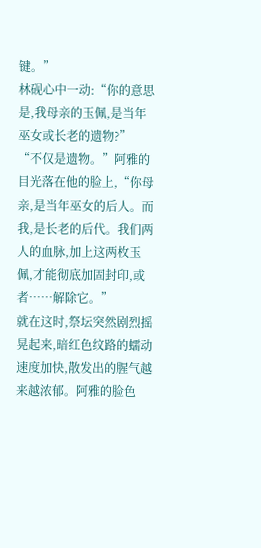键。”
林砚心中一动:“你的意思是,我母亲的玉佩,是当年巫女或长老的遗物?”
“不仅是遗物。”阿雅的目光落在他的脸上,“你母亲,是当年巫女的后人。而我,是长老的后代。我们两人的血脉,加上这两枚玉佩,才能彻底加固封印,或者……解除它。”
就在这时,祭坛突然剧烈摇晃起来,暗红色纹路的蠕动速度加快,散发出的腥气越来越浓郁。阿雅的脸色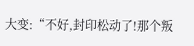大变:“不好,封印松动了!那个叛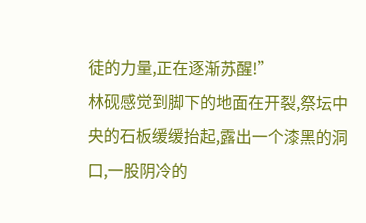徒的力量,正在逐渐苏醒!”
林砚感觉到脚下的地面在开裂,祭坛中央的石板缓缓抬起,露出一个漆黑的洞口,一股阴冷的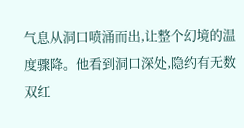气息从洞口喷涌而出,让整个幻境的温度骤降。他看到洞口深处,隐约有无数双红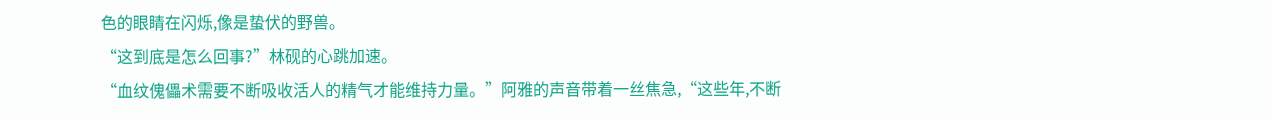色的眼睛在闪烁,像是蛰伏的野兽。
“这到底是怎么回事?”林砚的心跳加速。
“血纹傀儡术需要不断吸收活人的精气才能维持力量。”阿雅的声音带着一丝焦急,“这些年,不断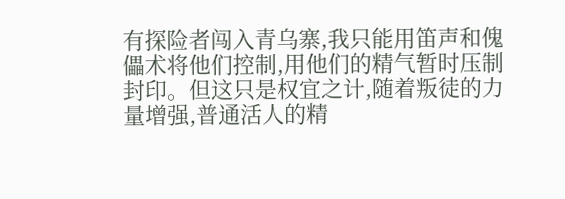有探险者闯入青乌寨,我只能用笛声和傀儡术将他们控制,用他们的精气暂时压制封印。但这只是权宜之计,随着叛徒的力量增强,普通活人的精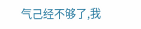气己经不够了,我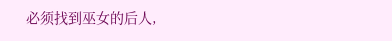必须找到巫女的后人,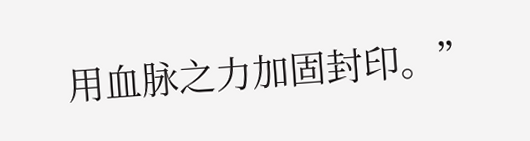用血脉之力加固封印。”